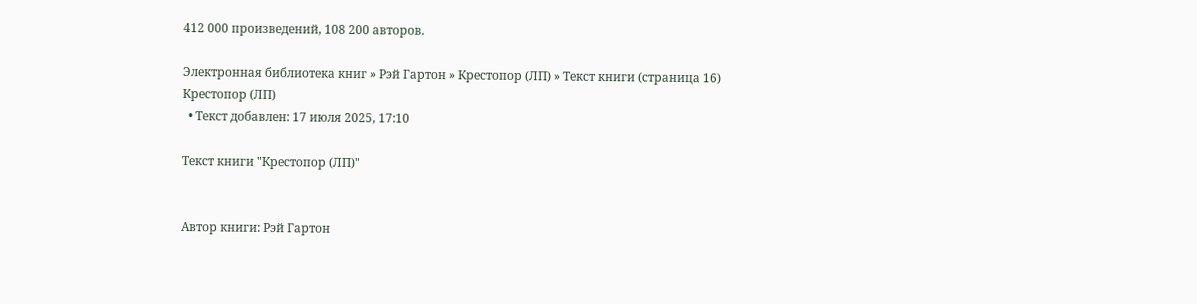412 000 произведений, 108 200 авторов.

Электронная библиотека книг » Рэй Гартон » Крестопор (ЛП) » Текст книги (страница 16)
Крестопор (ЛП)
  • Текст добавлен: 17 июля 2025, 17:10

Текст книги "Крестопор (ЛП)"


Автор книги: Рэй Гартон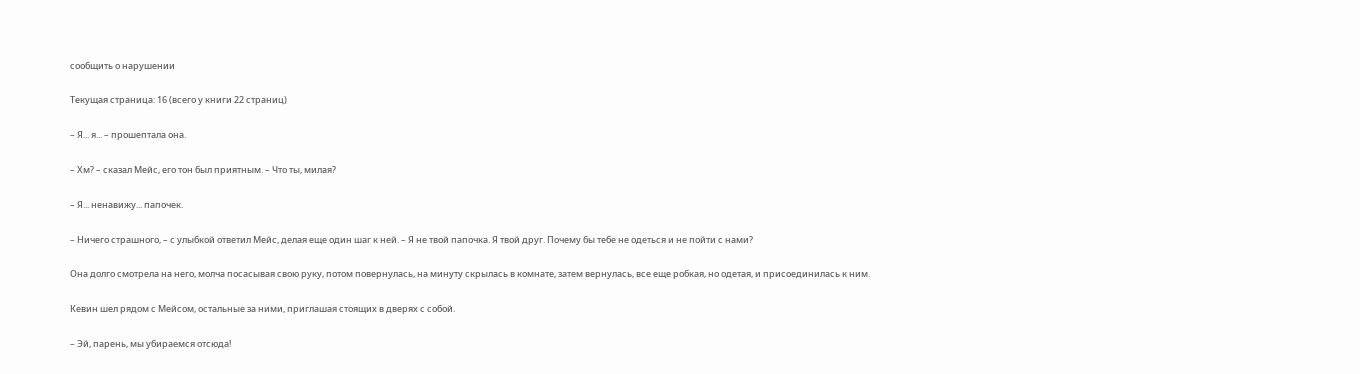сообщить о нарушении

Текущая страница: 16 (всего у книги 22 страниц)

– Я... я... – прошептала она.

– Хм? – сказал Мейс, его тон был приятным. – Что ты, милая?

– Я... ненавижу... папочек.

– Ничего страшного, – с улыбкой ответил Мейс, делая еще один шаг к ней. – Я не твой папочка. Я твой друг. Почему бы тебе не одеться и не пойти с нами?

Она долго смотрела на него, молча посасывая свою руку, потом повернулась, на минуту скрылась в комнате, затем вернулась, все еще робкая, но одетая, и присоединилась к ним.

Кевин шел рядом с Мейсом, остальные за ними, приглашая стоящих в дверях с собой.

– Эй, парень, мы убираемся отсюда!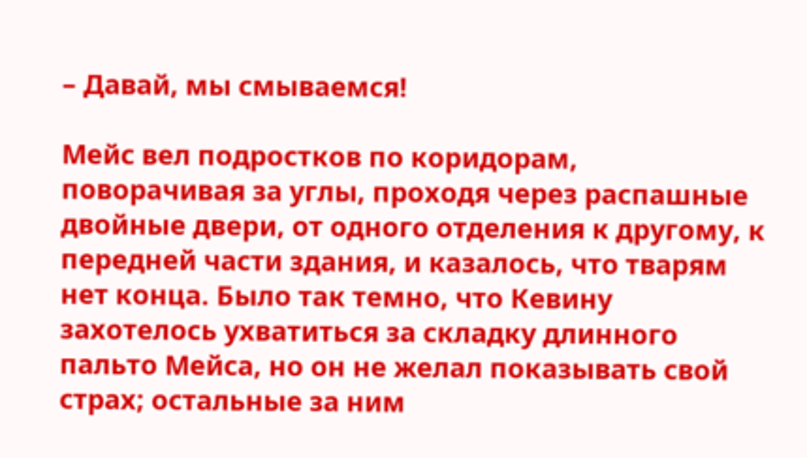– Давай, мы смываемся!

Мейс вел подростков по коридорам, поворачивая за углы, проходя через распашные двойные двери, от одного отделения к другому, к передней части здания, и казалось, что тварям нет конца. Было так темно, что Кевину захотелось ухватиться за складку длинного пальто Мейса, но он не желал показывать свой страх; остальные за ним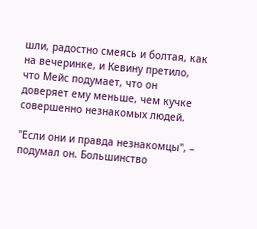шли, радостно смеясь и болтая, как на вечеринке, и Кевину претило, что Мейс подумает, что он доверяет ему меньше, чем кучке совершенно незнакомых людей.

"Если они и правда незнакомцы", – подумал он. Большинство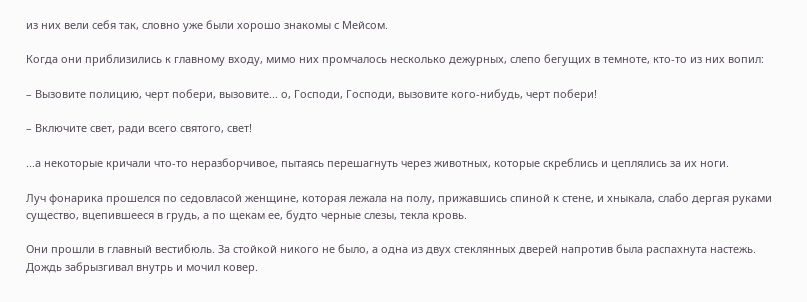из них вели себя так, словно уже были хорошо знакомы с Мейсом.

Когда они приблизились к главному входу, мимо них промчалось несколько дежурных, слепо бегущих в темноте, кто-то из них вопил:

– Вызовите полицию, черт побери, вызовите... о, Господи, Господи, вызовите кого-нибудь, черт побери!

– Включите свет, ради всего святого, свет!

...а некоторые кричали что-то неразборчивое, пытаясь перешагнуть через животных, которые скреблись и цеплялись за их ноги.

Луч фонарика прошелся по седовласой женщине, которая лежала на полу, прижавшись спиной к стене, и хныкала, слабо дергая руками существо, вцепившееся в грудь, а по щекам ее, будто черные слезы, текла кровь.

Они прошли в главный вестибюль. За стойкой никого не было, а одна из двух стеклянных дверей напротив была распахнута настежь. Дождь забрызгивал внутрь и мочил ковер.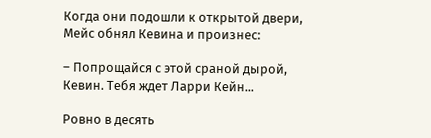Когда они подошли к открытой двери, Мейс обнял Кевина и произнес:

– Попрощайся с этой сраной дырой, Кевин. Тебя ждет Ларри Кейн...

Ровно в десять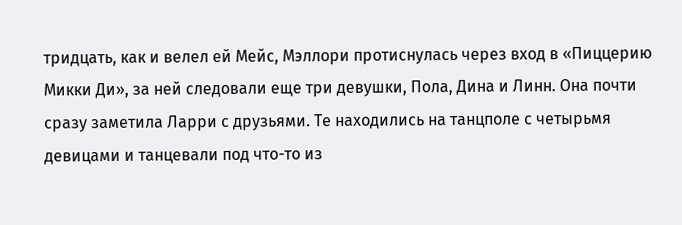тридцать, как и велел ей Мейс, Мэллори протиснулась через вход в «Пиццерию Микки Ди», за ней следовали еще три девушки, Пола, Дина и Линн. Она почти сразу заметила Ларри с друзьями. Те находились на танцполе с четырьмя девицами и танцевали под что-то из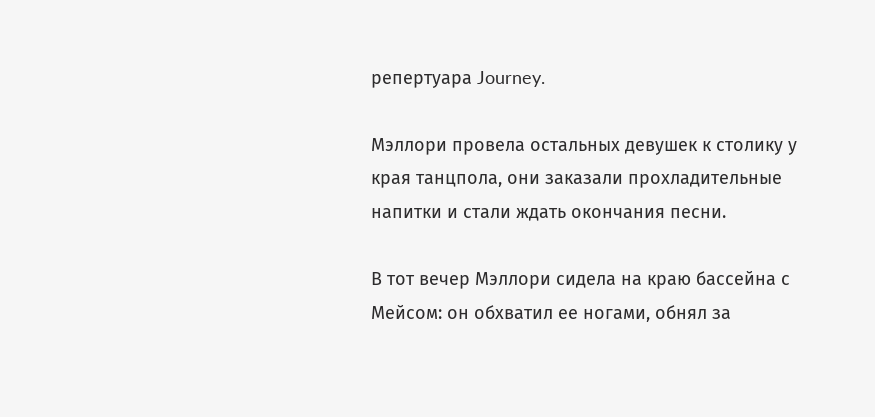репертуара Journey.

Мэллори провела остальных девушек к столику у края танцпола, они заказали прохладительные напитки и стали ждать окончания песни.

В тот вечер Мэллори сидела на краю бассейна с Мейсом: он обхватил ее ногами, обнял за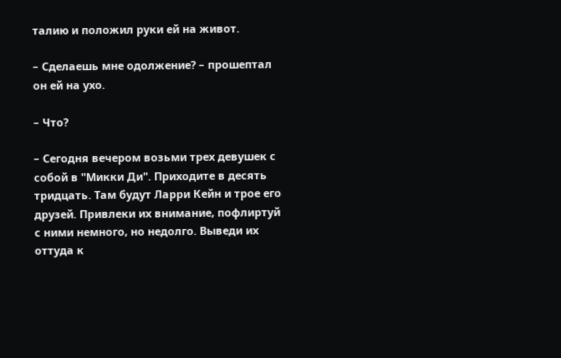талию и положил руки ей на живот.

– Сделаешь мне одолжение? – прошептал он ей на ухо.

– Что?

– Сегодня вечером возьми трех девушек с собой в "Микки Ди". Приходите в десять тридцать. Там будут Ларри Кейн и трое его друзей. Привлеки их внимание, пофлиртуй с ними немного, но недолго. Выведи их оттуда к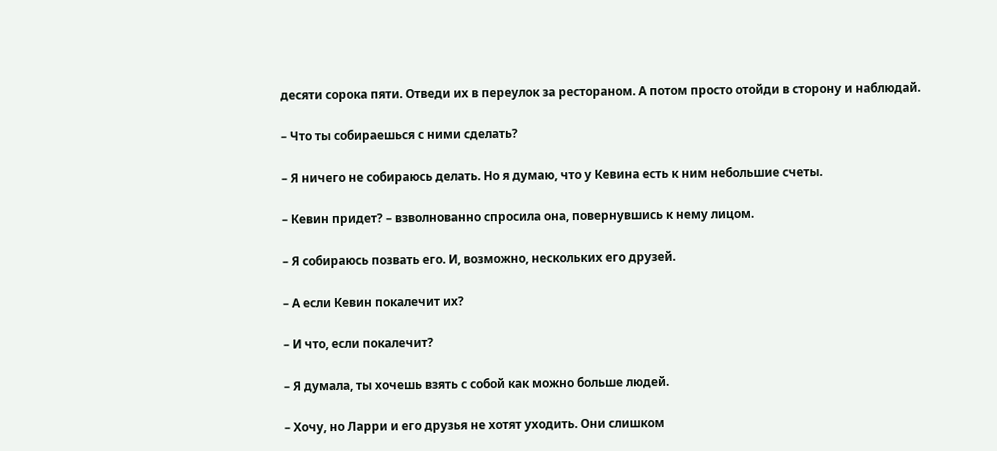десяти сорока пяти. Отведи их в переулок за рестораном. А потом просто отойди в сторону и наблюдай.

– Что ты собираешься с ними сделать?

– Я ничего не собираюсь делать. Но я думаю, что у Кевина есть к ним небольшие счеты.

– Кевин придет? – взволнованно спросила она, повернувшись к нему лицом.

– Я собираюсь позвать его. И, возможно, нескольких его друзей.

– А если Кевин покалечит их?

– И что, если покалечит?

– Я думала, ты хочешь взять с собой как можно больше людей.

– Хочу, но Ларри и его друзья не хотят уходить. Они слишком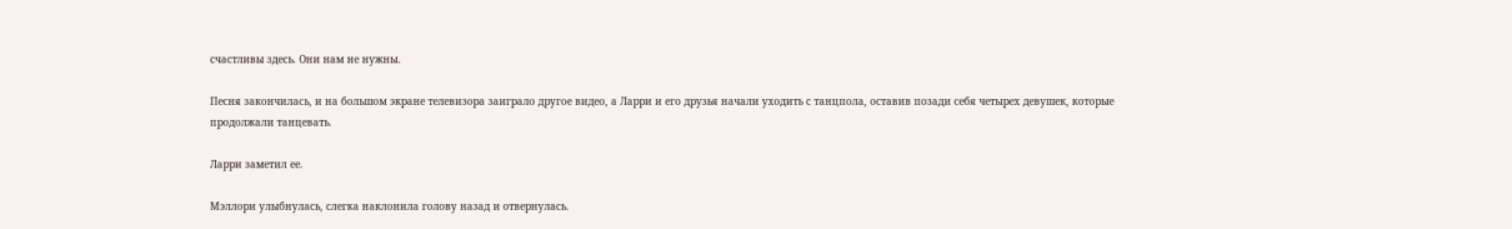счастливы здесь. Они нам не нужны.

Песня закончилась, и на большом экране телевизора заиграло другое видео, а Ларри и его друзья начали уходить с танцпола, оставив позади себя четырех девушек, которые продолжали танцевать.

Ларри заметил ее.

Мэллори улыбнулась, слегка наклонила голову назад и отвернулась.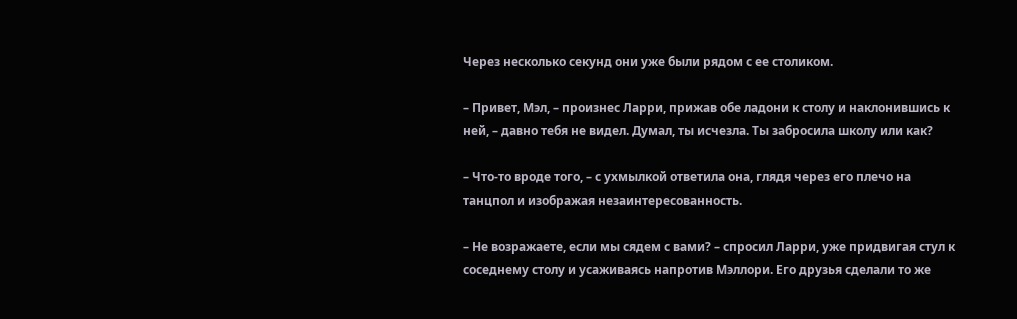Через несколько секунд они уже были рядом с ее столиком.

– Привет, Мэл, – произнес Ларри, прижав обе ладони к столу и наклонившись к ней, – давно тебя не видел. Думал, ты исчезла. Ты забросила школу или как?

– Что-то вроде того, – с ухмылкой ответила она, глядя через его плечо на танцпол и изображая незаинтересованность.

– Не возражаете, если мы сядем с вами? – спросил Ларри, уже придвигая стул к соседнему столу и усаживаясь напротив Мэллори. Его друзья сделали то же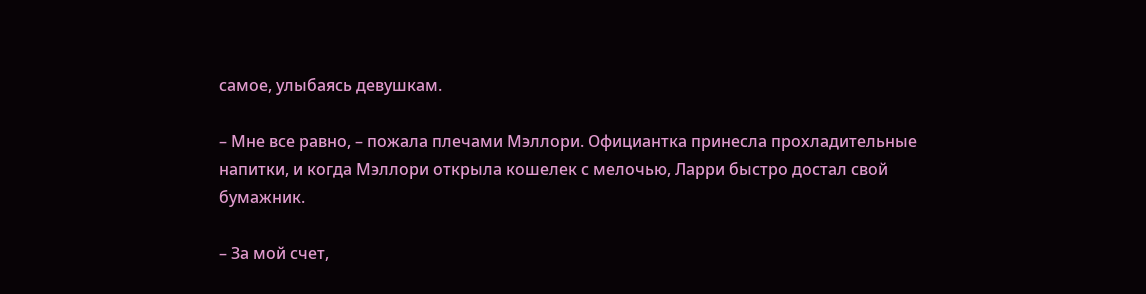самое, улыбаясь девушкам.

– Мне все равно, – пожала плечами Мэллори. Официантка принесла прохладительные напитки, и когда Мэллори открыла кошелек с мелочью, Ларри быстро достал свой бумажник.

– За мой счет,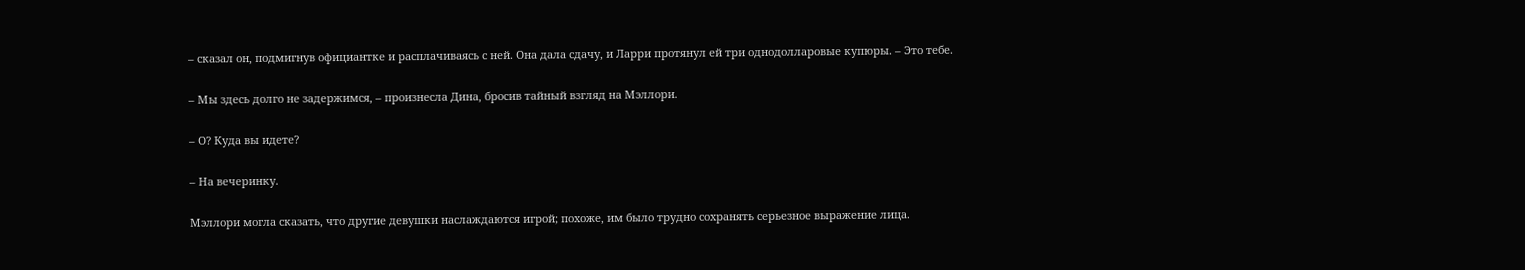– сказал он, подмигнув официантке и расплачиваясь с ней. Она дала сдачу, и Ларри протянул ей три однодолларовые купюры. – Это тебе.

– Мы здесь долго не задержимся, – произнесла Дина, бросив тайный взгляд на Мэллори.

– О? Куда вы идете?

– На вечеринку.

Мэллори могла сказать, что другие девушки наслаждаются игрой; похоже, им было трудно сохранять серьезное выражение лица.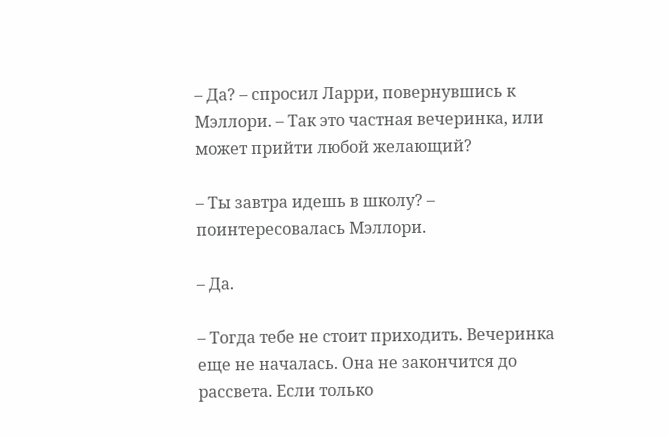– Да? – спросил Ларри, повернувшись к Мэллори. – Так это частная вечеринка, или может прийти любой желающий?

– Ты завтра идешь в школу? – поинтересовалась Мэллори.

– Да.

– Тогда тебе не стоит приходить. Вечеринка еще не началась. Она не закончится до рассвета. Если только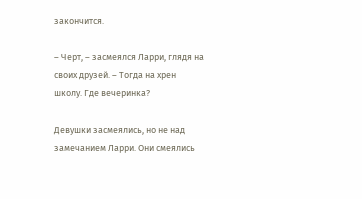закончится.

– Черт, – засмеялся Ларри, глядя на своих друзей. – Тогда на хрен школу. Где вечеринка?

Девушки засмеялись, но не над замечанием Ларри. Они смеялись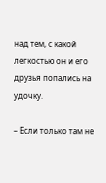над тем, с какой легкостью он и его друзья попались на удочку.

– Если только там не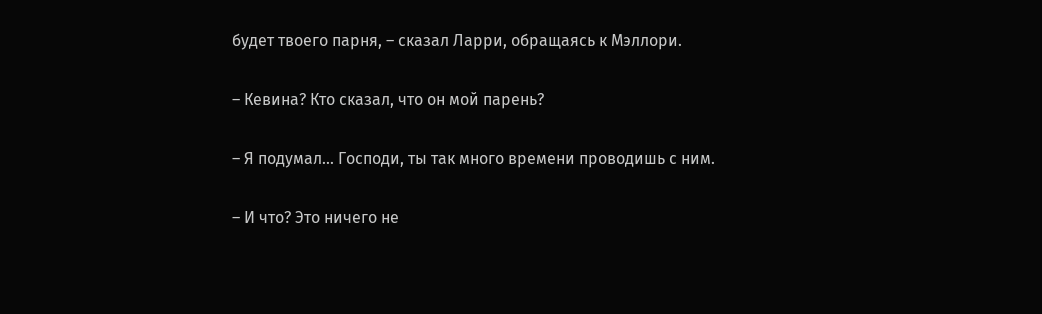будет твоего парня, – сказал Ларри, обращаясь к Мэллори.

– Кевина? Кто сказал, что он мой парень?

– Я подумал... Господи, ты так много времени проводишь с ним.

– И что? Это ничего не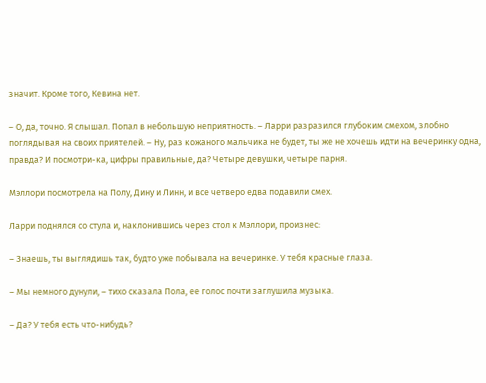значит. Кроме того, Кевина нет.

– О, да, точно. Я слышал. Попал в небольшую неприятность. – Ларри разразился глубоким смехом, злобно поглядывая на своих приятелей. – Ну, раз кожаного мальчика не будет, ты же не хочешь идти на вечеринку одна, правда? И посмотри-ка, цифры правильные, да? Четыре девушки, четыре парня.

Мэллори посмотрела на Полу, Дину и Линн, и все четверо едва подавили смех.

Ларри поднялся со стула и, наклонившись через стол к Мэллори, произнес:

– Знаешь, ты выглядишь так, будто уже побывала на вечеринке. У тебя красные глаза.

– Мы немного дунули, – тихо сказала Пола, ее голос почти заглушила музыка.

– Да? У тебя есть что-нибудь?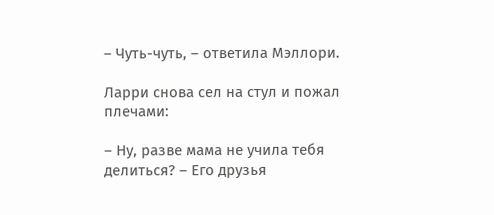– Чуть-чуть, – ответила Мэллори.

Ларри снова сел на стул и пожал плечами:

– Ну, разве мама не учила тебя делиться? – Его друзья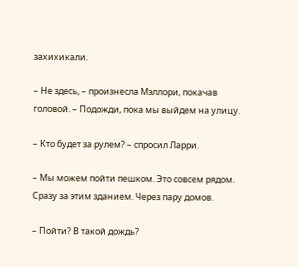захихикали.

– Не здесь, – произнесла Мэллори, покачав головой. – Подожди, пока мы выйдем на улицу.

– Кто будет за рулем? – спросил Ларри.

– Мы можем пойти пешком. Это совсем рядом. Сразу за этим зданием. Через пару домов.

– Пойти? В такой дождь?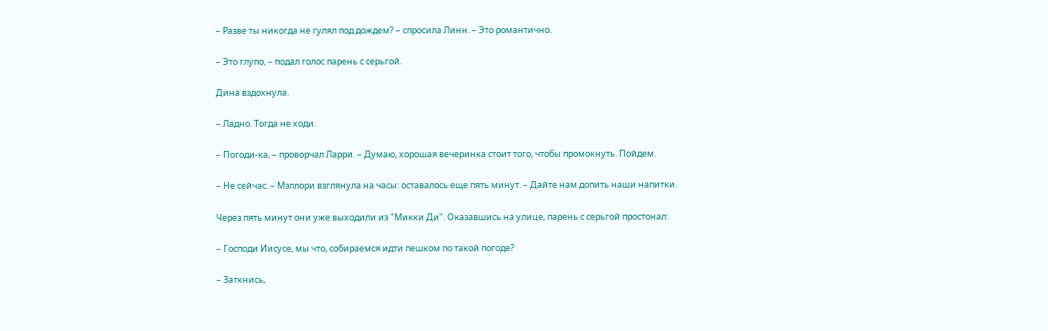– Разве ты никогда не гулял под дождем? – спросила Линн. – Это романтично.

– Это глупо, – подал голос парень с серьгой.

Дина вздохнула.

– Ладно. Тогда не ходи.

– Погоди-ка, – проворчал Ларри. – Думаю, хорошая вечеринка стоит того, чтобы промокнуть. Пойдем.

– Не сейчас. – Мэллори взглянула на часы: оставалось еще пять минут. – Дайте нам допить наши напитки.

Через пять минут они уже выходили из "Микки Ди". Оказавшись на улице, парень с серьгой простонал:

– Господи Иисусе, мы что, собираемся идти пешком по такой погоде?

– Заткнись,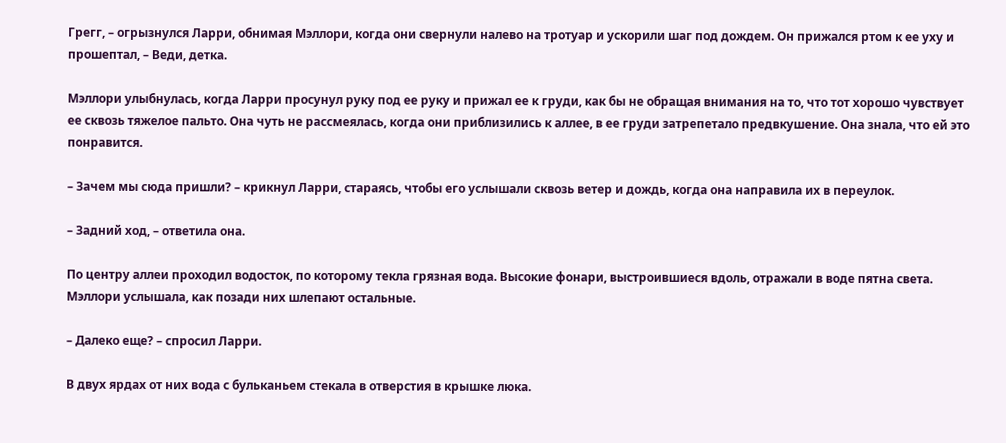Грегг, – огрызнулся Ларри, обнимая Мэллори, когда они свернули налево на тротуар и ускорили шаг под дождем. Он прижался ртом к ее уху и прошептал, – Веди, детка.

Мэллори улыбнулась, когда Ларри просунул руку под ее руку и прижал ее к груди, как бы не обращая внимания на то, что тот хорошо чувствует ее сквозь тяжелое пальто. Она чуть не рассмеялась, когда они приблизились к аллее, в ее груди затрепетало предвкушение. Она знала, что ей это понравится.

– Зачем мы сюда пришли? – крикнул Ларри, стараясь, чтобы его услышали сквозь ветер и дождь, когда она направила их в переулок.

– Задний ход, – ответила она.

По центру аллеи проходил водосток, по которому текла грязная вода. Высокие фонари, выстроившиеся вдоль, отражали в воде пятна света. Мэллори услышала, как позади них шлепают остальные.

– Далеко еще? – спросил Ларри.

В двух ярдах от них вода с бульканьем стекала в отверстия в крышке люка.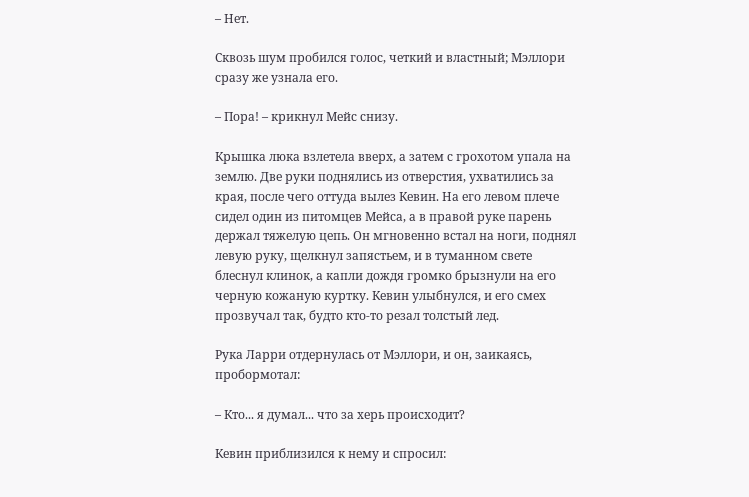– Нет.

Сквозь шум пробился голос, четкий и властный; Мэллори сразу же узнала его.

– Пора! – крикнул Мейс снизу.

Крышка люка взлетела вверх, а затем с грохотом упала на землю. Две руки поднялись из отверстия, ухватились за края, после чего оттуда вылез Кевин. На его левом плече сидел один из питомцев Мейса, а в правой руке парень держал тяжелую цепь. Он мгновенно встал на ноги, поднял левую руку, щелкнул запястьем, и в туманном свете блеснул клинок, а капли дождя громко брызнули на его черную кожаную куртку. Кевин улыбнулся, и его смех прозвучал так, будто кто-то резал толстый лед.

Рука Ларри отдернулась от Мэллори, и он, заикаясь, пробормотал:

– Кто... я думал... что за херь происходит?

Кевин приблизился к нему и спросил: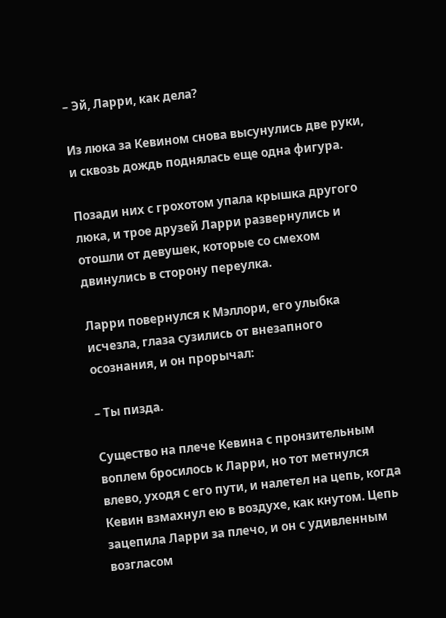– Эй, Ларри, как дела?

Из люка за Кевином снова высунулись две руки, и сквозь дождь поднялась еще одна фигура.

Позади них с грохотом упала крышка другого люка, и трое друзей Ларри развернулись и отошли от девушек, которые со смехом двинулись в сторону переулка.

Ларри повернулся к Мэллори, его улыбка исчезла, глаза сузились от внезапного осознания, и он прорычал:

– Ты пизда.

Существо на плече Кевина с пронзительным воплем бросилось к Ларри, но тот метнулся влево, уходя с его пути, и налетел на цепь, когда Кевин взмахнул ею в воздухе, как кнутом. Цепь зацепила Ларри за плечо, и он с удивленным возгласом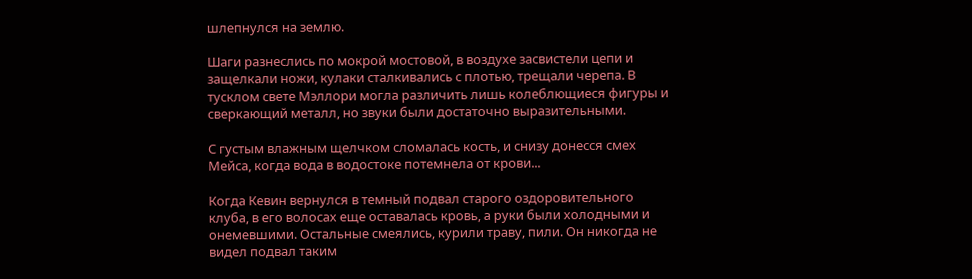шлепнулся на землю.

Шаги разнеслись по мокрой мостовой, в воздухе засвистели цепи и защелкали ножи, кулаки сталкивались с плотью, трещали черепа. В тусклом свете Мэллори могла различить лишь колеблющиеся фигуры и сверкающий металл, но звуки были достаточно выразительными.

С густым влажным щелчком сломалась кость, и снизу донесся смех Мейса, когда вода в водостоке потемнела от крови...

Когда Кевин вернулся в темный подвал старого оздоровительного клуба, в его волосах еще оставалась кровь, а руки были холодными и онемевшими. Остальные смеялись, курили траву, пили. Он никогда не видел подвал таким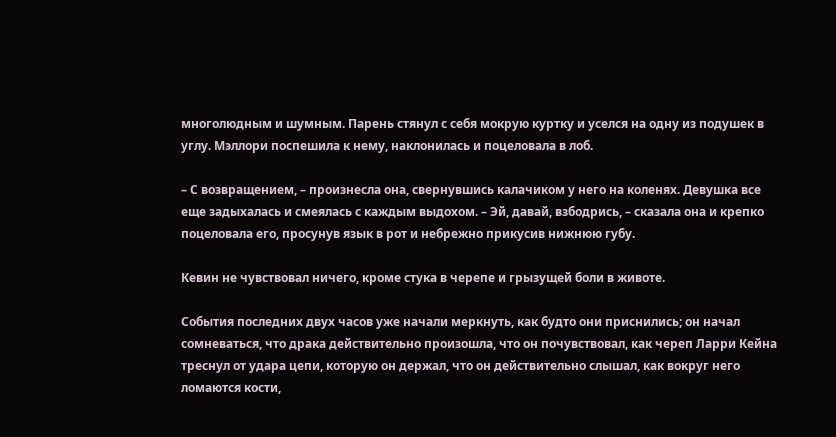многолюдным и шумным. Парень стянул с себя мокрую куртку и уселся на одну из подушек в углу. Мэллори поспешила к нему, наклонилась и поцеловала в лоб.

– С возвращением, – произнесла она, свернувшись калачиком у него на коленях. Девушка все еще задыхалась и смеялась с каждым выдохом. – Эй, давай, взбодрись, – сказала она и крепко поцеловала его, просунув язык в рот и небрежно прикусив нижнюю губу.

Кевин не чувствовал ничего, кроме стука в черепе и грызущей боли в животе.

События последних двух часов уже начали меркнуть, как будто они приснились; он начал сомневаться, что драка действительно произошла, что он почувствовал, как череп Ларри Кейна треснул от удара цепи, которую он держал, что он действительно слышал, как вокруг него ломаются кости,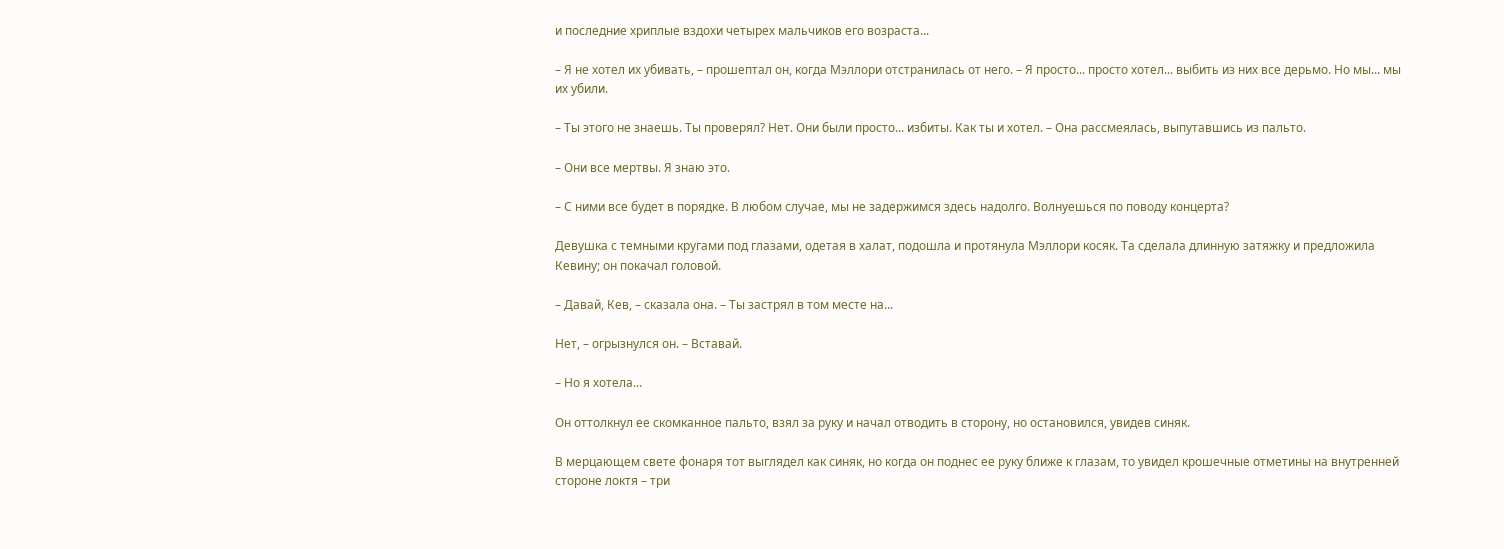и последние хриплые вздохи четырех мальчиков его возраста...

– Я не хотел их убивать, – прошептал он, когда Мэллори отстранилась от него. – Я просто... просто хотел... выбить из них все дерьмо. Но мы... мы их убили.

– Ты этого не знаешь. Ты проверял? Нет. Они были просто... избиты. Как ты и хотел. – Она рассмеялась, выпутавшись из пальто.

– Они все мертвы. Я знаю это.

– С ними все будет в порядке. В любом случае, мы не задержимся здесь надолго. Волнуешься по поводу концерта?

Девушка с темными кругами под глазами, одетая в халат, подошла и протянула Мэллори косяк. Та сделала длинную затяжку и предложила Кевину; он покачал головой.

– Давай, Кев, – сказала она. – Ты застрял в том месте на...

Нет, – огрызнулся он. – Вставай.

– Но я хотела...

Он оттолкнул ее скомканное пальто, взял за руку и начал отводить в сторону, но остановился, увидев синяк.

В мерцающем свете фонаря тот выглядел как синяк, но когда он поднес ее руку ближе к глазам, то увидел крошечные отметины на внутренней стороне локтя – три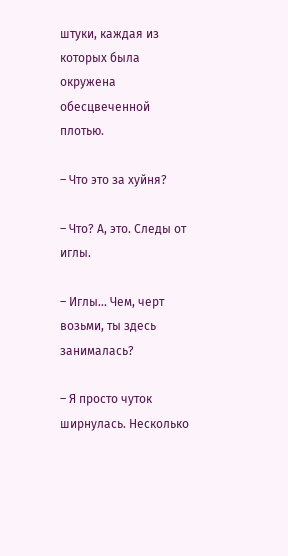штуки, каждая из которых была окружена обесцвеченной плотью.

– Что это за хуйня?

– Что? А, это. Следы от иглы.

– Иглы... Чем, черт возьми, ты здесь занималась?

– Я просто чуток ширнулась. Несколько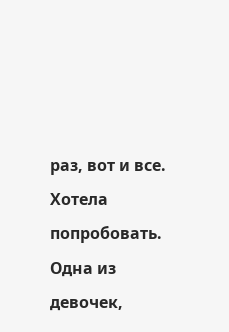раз, вот и все. Хотела попробовать. Одна из девочек,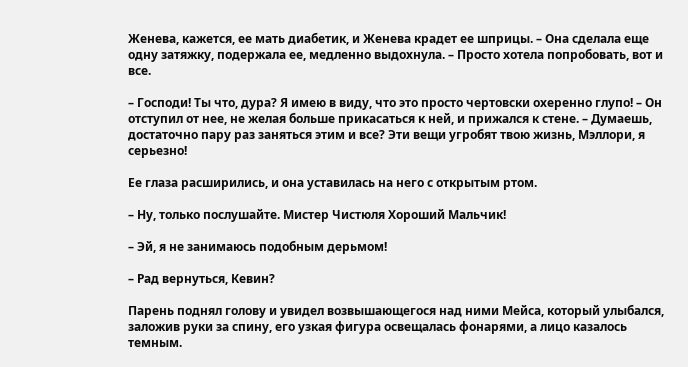Женева, кажется, ее мать диабетик, и Женева крадет ее шприцы. – Она сделала еще одну затяжку, подержала ее, медленно выдохнула. – Просто хотела попробовать, вот и все.

– Господи! Ты что, дура? Я имею в виду, что это просто чертовски охеренно глупо! – Он отступил от нее, не желая больше прикасаться к ней, и прижался к стене. – Думаешь, достаточно пару раз заняться этим и все? Эти вещи угробят твою жизнь, Мэллори, я серьезно!

Ее глаза расширились, и она уставилась на него с открытым ртом.

– Ну, только послушайте. Мистер Чистюля Хороший Мальчик!

– Эй, я не занимаюсь подобным дерьмом!

– Рад вернуться, Кевин?

Парень поднял голову и увидел возвышающегося над ними Мейса, который улыбался, заложив руки за спину, его узкая фигура освещалась фонарями, а лицо казалось темным.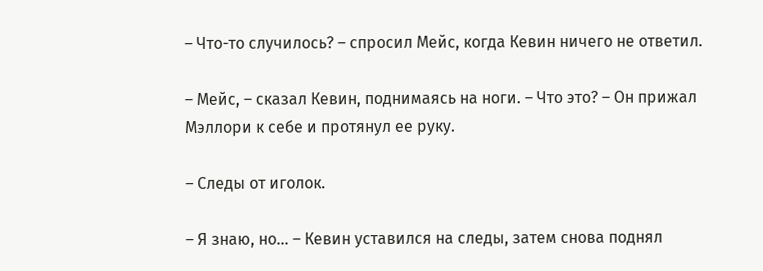– Что-то случилось? – спросил Мейс, когда Кевин ничего не ответил.

– Мейс, – сказал Кевин, поднимаясь на ноги. – Что это? – Он прижал Мэллори к себе и протянул ее руку.

– Следы от иголок.

– Я знаю, но... – Кевин уставился на следы, затем снова поднял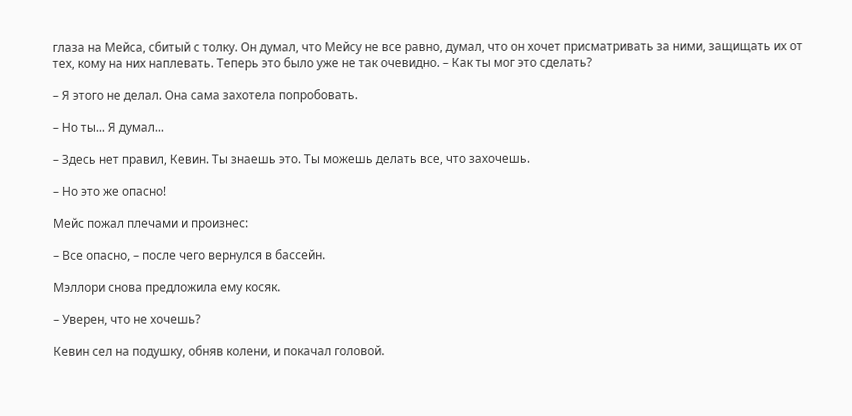глаза на Мейса, сбитый с толку. Он думал, что Мейсу не все равно, думал, что он хочет присматривать за ними, защищать их от тех, кому на них наплевать. Теперь это было уже не так очевидно. – Как ты мог это сделать?

– Я этого не делал. Она сама захотела попробовать.

– Но ты... Я думал...

– Здесь нет правил, Кевин. Ты знаешь это. Ты можешь делать все, что захочешь.

– Но это же опасно!

Мейс пожал плечами и произнес:

– Все опасно, – после чего вернулся в бассейн.

Мэллори снова предложила ему косяк.

– Уверен, что не хочешь?

Кевин сел на подушку, обняв колени, и покачал головой.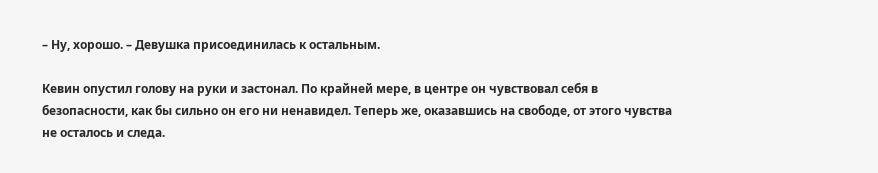– Ну, хорошо. – Девушка присоединилась к остальным.

Кевин опустил голову на руки и застонал. По крайней мере, в центре он чувствовал себя в безопасности, как бы сильно он его ни ненавидел. Теперь же, оказавшись на свободе, от этого чувства не осталось и следа.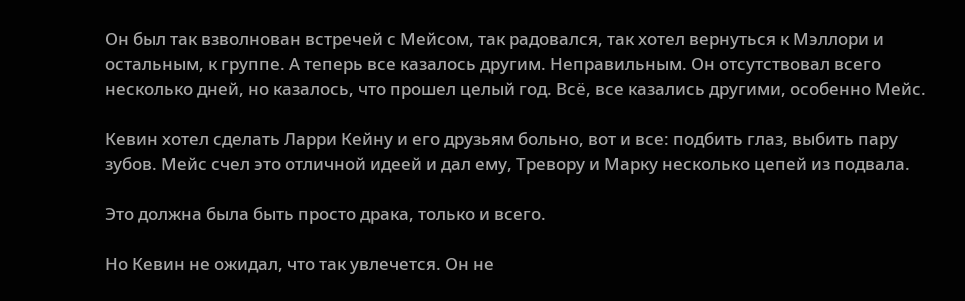Он был так взволнован встречей с Мейсом, так радовался, так хотел вернуться к Мэллори и остальным, к группе. А теперь все казалось другим. Неправильным. Он отсутствовал всего несколько дней, но казалось, что прошел целый год. Всё, все казались другими, особенно Мейс.

Кевин хотел сделать Ларри Кейну и его друзьям больно, вот и все: подбить глаз, выбить пару зубов. Мейс счел это отличной идеей и дал ему, Тревору и Марку несколько цепей из подвала.

Это должна была быть просто драка, только и всего.

Но Кевин не ожидал, что так увлечется. Он не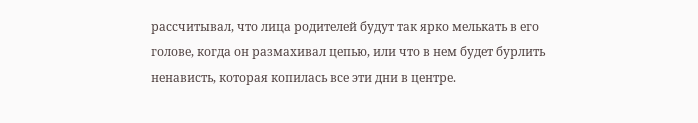рассчитывал, что лица родителей будут так ярко мелькать в его голове, когда он размахивал цепью, или что в нем будет бурлить ненависть, которая копилась все эти дни в центре.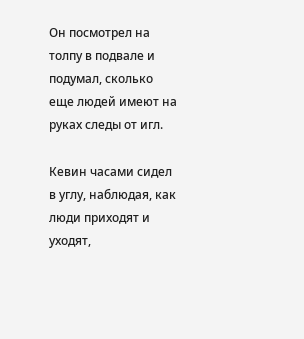Он посмотрел на толпу в подвале и подумал, сколько еще людей имеют на руках следы от игл.

Кевин часами сидел в углу, наблюдая, как люди приходят и уходят,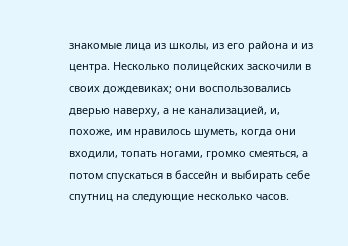знакомые лица из школы, из его района и из центра. Несколько полицейских заскочили в своих дождевиках; они воспользовались дверью наверху, а не канализацией, и, похоже, им нравилось шуметь, когда они входили, топать ногами, громко смеяться, а потом спускаться в бассейн и выбирать себе спутниц на следующие несколько часов.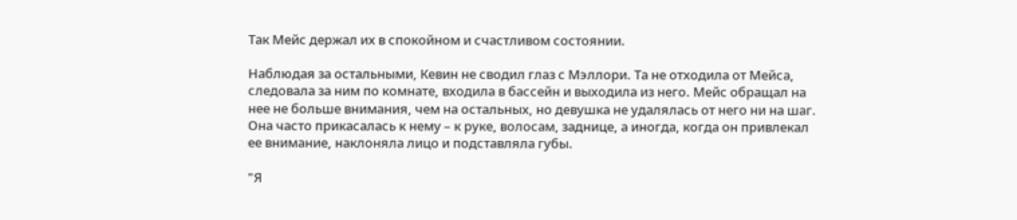Так Мейс держал их в спокойном и счастливом состоянии.

Наблюдая за остальными, Кевин не сводил глаз с Мэллори. Та не отходила от Мейса, следовала за ним по комнате, входила в бассейн и выходила из него. Мейс обращал на нее не больше внимания, чем на остальных, но девушка не удалялась от него ни на шаг. Она часто прикасалась к нему – к руке, волосам, заднице, а иногда, когда он привлекал ее внимание, наклоняла лицо и подставляла губы.

"Я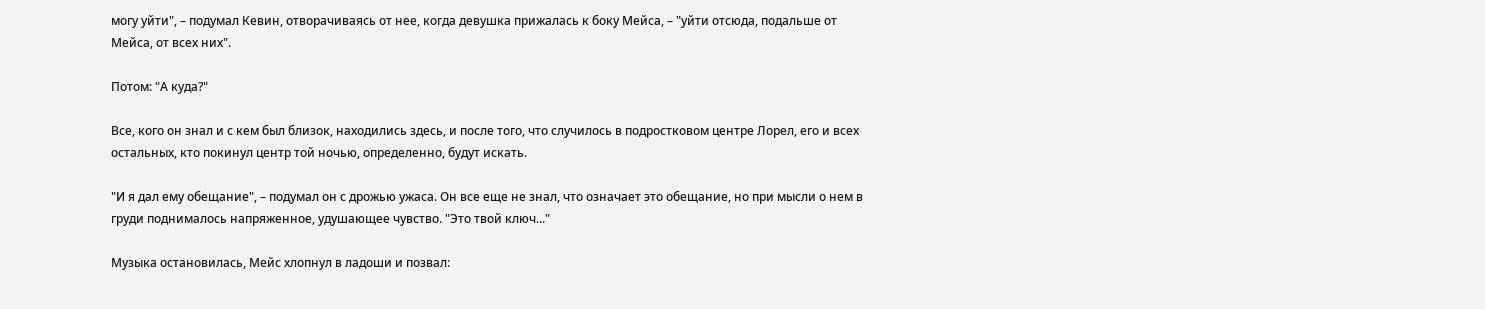могу уйти", – подумал Кевин, отворачиваясь от нее, когда девушка прижалась к боку Мейса, – "уйти отсюда, подальше от Мейса, от всех них".

Потом: "А куда?"

Все, кого он знал и с кем был близок, находились здесь, и после того, что случилось в подростковом центре Лорел, его и всех остальных, кто покинул центр той ночью, определенно, будут искать.

"И я дал ему обещание", – подумал он с дрожью ужаса. Он все еще не знал, что означает это обещание, но при мысли о нем в груди поднималось напряженное, удушающее чувство. "Это твой ключ..."

Музыка остановилась, Мейс хлопнул в ладоши и позвал: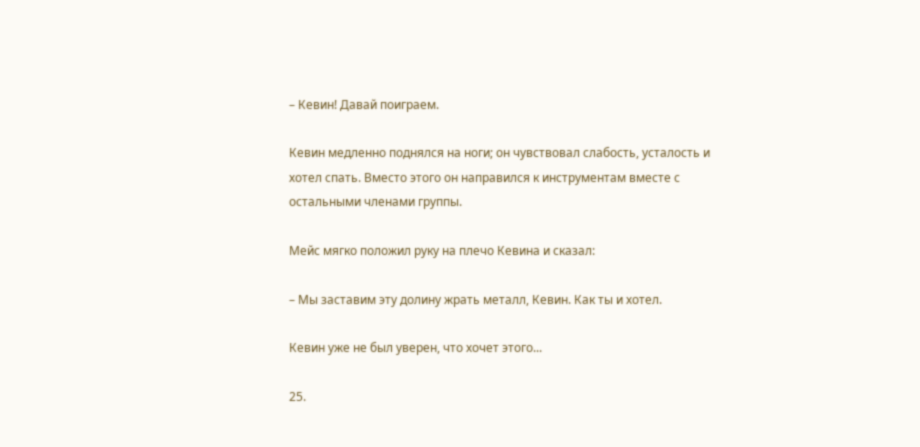– Кевин! Давай поиграем.

Кевин медленно поднялся на ноги; он чувствовал слабость, усталость и хотел спать. Вместо этого он направился к инструментам вместе с остальными членами группы.

Мейс мягко положил руку на плечо Кевина и сказал:

– Мы заставим эту долину жрать металл, Кевин. Как ты и хотел.

Кевин уже не был уверен, что хочет этого...

25.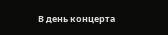В день концерта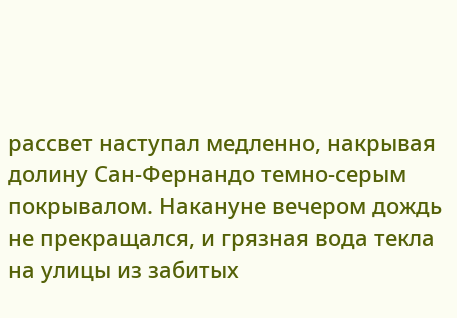рассвет наступал медленно, накрывая долину Сан-Фернандо темно-серым покрывалом. Накануне вечером дождь не прекращался, и грязная вода текла на улицы из забитых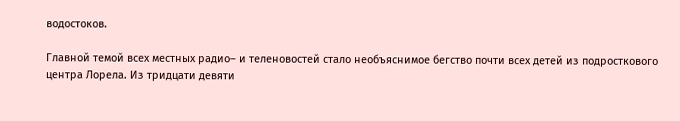водостоков.

Главной темой всех местных радио– и теленовостей стало необъяснимое бегство почти всех детей из подросткового центра Лорела. Из тридцати девяти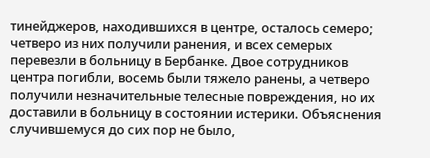тинейджеров, находившихся в центре, осталось семеро; четверо из них получили ранения, и всех семерых перевезли в больницу в Бербанке. Двое сотрудников центра погибли, восемь были тяжело ранены, а четверо получили незначительные телесные повреждения, но их доставили в больницу в состоянии истерики. Объяснения случившемуся до сих пор не было,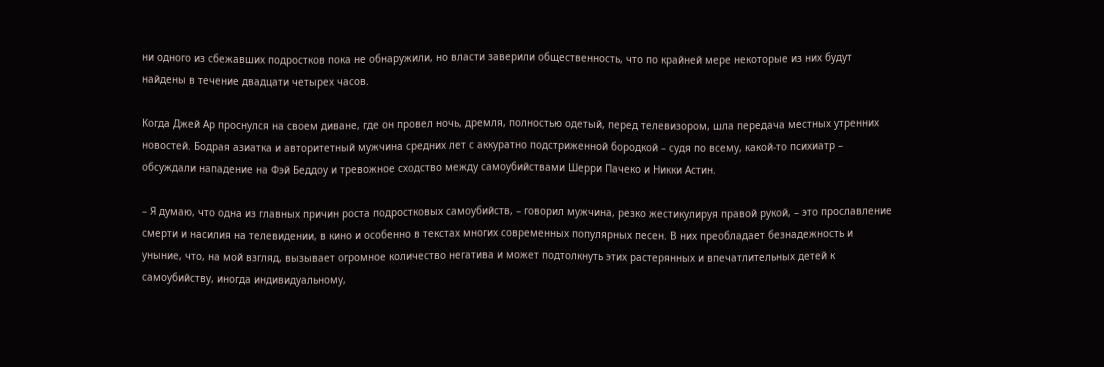ни одного из сбежавших подростков пока не обнаружили, но власти заверили общественность, что по крайней мере некоторые из них будут найдены в течение двадцати четырех часов.

Когда Джей Ар проснулся на своем диване, где он провел ночь, дремля, полностью одетый, перед телевизором, шла передача местных утренних новостей. Бодрая азиатка и авторитетный мужчина средних лет с аккуратно подстриженной бородкой – судя по всему, какой-то психиатр – обсуждали нападение на Фэй Беддоу и тревожное сходство между самоубийствами Шерри Пачеко и Никки Астин.

– Я думаю, что одна из главных причин роста подростковых самоубийств, – говорил мужчина, резко жестикулируя правой рукой, – это прославление смерти и насилия на телевидении, в кино и особенно в текстах многих современных популярных песен. В них преобладает безнадежность и уныние, что, на мой взгляд, вызывает огромное количество негатива и может подтолкнуть этих растерянных и впечатлительных детей к самоубийству, иногда индивидуальному,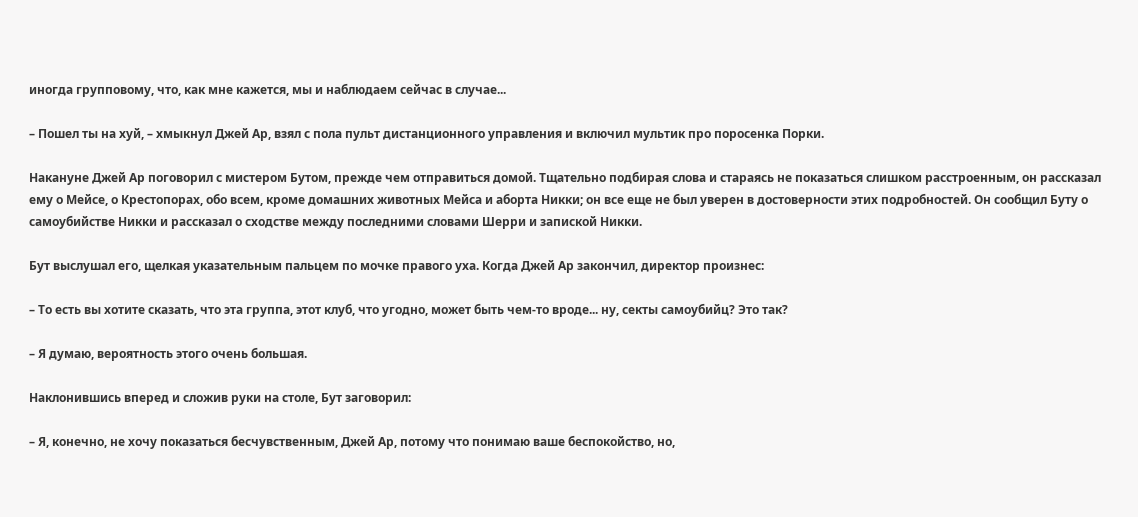иногда групповому, что, как мне кажется, мы и наблюдаем сейчас в случае...

– Пошел ты на хуй, – хмыкнул Джей Ар, взял с пола пульт дистанционного управления и включил мультик про поросенка Порки.

Накануне Джей Ар поговорил с мистером Бутом, прежде чем отправиться домой. Тщательно подбирая слова и стараясь не показаться слишком расстроенным, он рассказал ему о Мейсе, о Крестопорах, обо всем, кроме домашних животных Мейса и аборта Никки; он все еще не был уверен в достоверности этих подробностей. Он сообщил Буту о самоубийстве Никки и рассказал о сходстве между последними словами Шерри и запиской Никки.

Бут выслушал его, щелкая указательным пальцем по мочке правого уха. Когда Джей Ар закончил, директор произнес:

– То есть вы хотите сказать, что эта группа, этот клуб, что угодно, может быть чем-то вроде... ну, секты самоубийц? Это так?

– Я думаю, вероятность этого очень большая.

Наклонившись вперед и сложив руки на столе, Бут заговорил:

– Я, конечно, не хочу показаться бесчувственным, Джей Ар, потому что понимаю ваше беспокойство, но,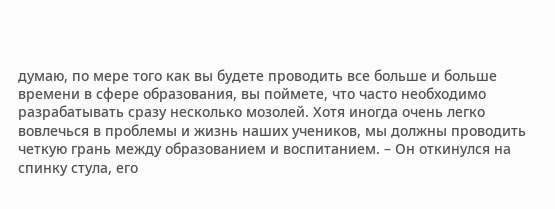думаю, по мере того как вы будете проводить все больше и больше времени в сфере образования, вы поймете, что часто необходимо разрабатывать сразу несколько мозолей. Хотя иногда очень легко вовлечься в проблемы и жизнь наших учеников, мы должны проводить четкую грань между образованием и воспитанием. – Он откинулся на спинку стула, его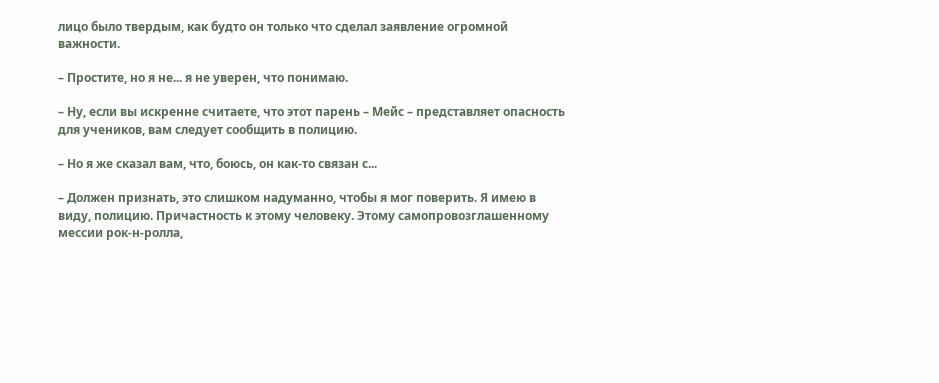лицо было твердым, как будто он только что сделал заявление огромной важности.

– Простите, но я не... я не уверен, что понимаю.

– Ну, если вы искренне считаете, что этот парень – Мейс – представляет опасность для учеников, вам следует сообщить в полицию.

– Но я же сказал вам, что, боюсь, он как-то связан с...

– Должен признать, это слишком надуманно, чтобы я мог поверить. Я имею в виду, полицию. Причастность к этому человеку. Этому самопровозглашенному мессии рок-н-ролла,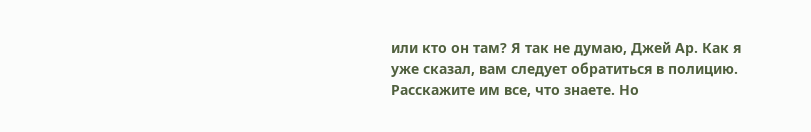или кто он там? Я так не думаю, Джей Ар. Как я уже сказал, вам следует обратиться в полицию. Расскажите им все, что знаете. Но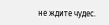не ждите чудес.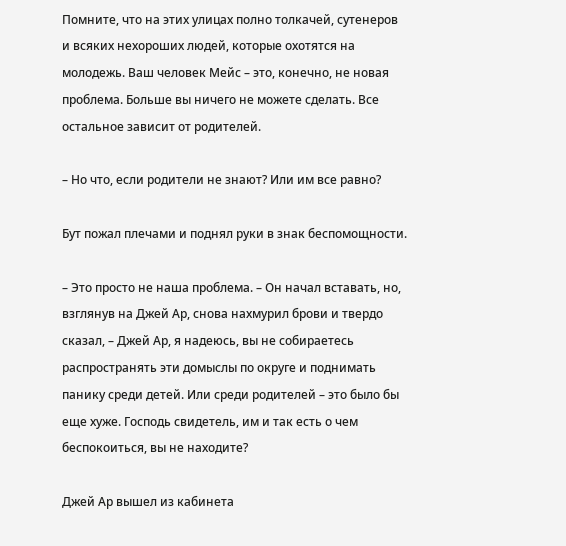Помните, что на этих улицах полно толкачей, сутенеров и всяких нехороших людей, которые охотятся на молодежь. Ваш человек Мейс – это, конечно, не новая проблема. Больше вы ничего не можете сделать. Все остальное зависит от родителей.

– Но что, если родители не знают? Или им все равно?

Бут пожал плечами и поднял руки в знак беспомощности.

– Это просто не наша проблема. – Он начал вставать, но, взглянув на Джей Ар, снова нахмурил брови и твердо сказал, – Джей Ар, я надеюсь, вы не собираетесь распространять эти домыслы по округе и поднимать панику среди детей. Или среди родителей – это было бы еще хуже. Господь свидетель, им и так есть о чем беспокоиться, вы не находите?

Джей Ар вышел из кабинета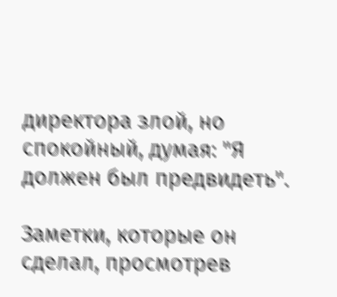директора злой, но спокойный, думая: "Я должен был предвидеть".

Заметки, которые он сделал, просмотрев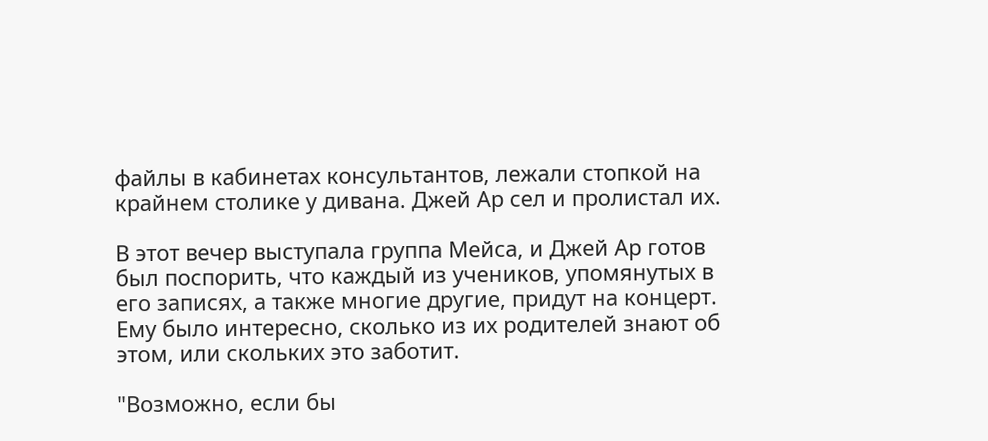файлы в кабинетах консультантов, лежали стопкой на крайнем столике у дивана. Джей Ар сел и пролистал их.

В этот вечер выступала группа Мейса, и Джей Ар готов был поспорить, что каждый из учеников, упомянутых в его записях, а также многие другие, придут на концерт. Ему было интересно, сколько из их родителей знают об этом, или скольких это заботит.

"Возможно, если бы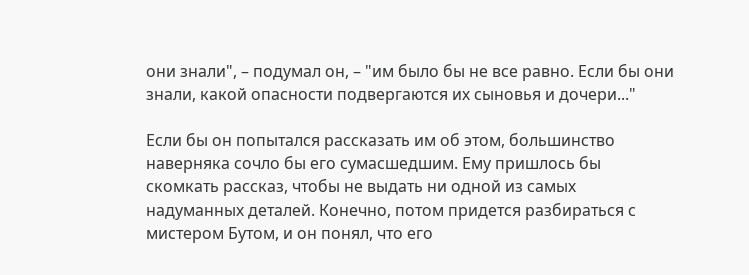они знали", – подумал он, – "им было бы не все равно. Если бы они знали, какой опасности подвергаются их сыновья и дочери..."

Если бы он попытался рассказать им об этом, большинство наверняка сочло бы его сумасшедшим. Ему пришлось бы скомкать рассказ, чтобы не выдать ни одной из самых надуманных деталей. Конечно, потом придется разбираться с мистером Бутом, и он понял, что его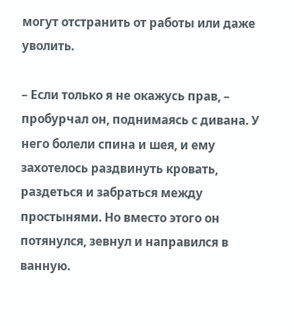могут отстранить от работы или даже уволить.

– Если только я не окажусь прав, – пробурчал он, поднимаясь с дивана. У него болели спина и шея, и ему захотелось раздвинуть кровать, раздеться и забраться между простынями. Но вместо этого он потянулся, зевнул и направился в ванную.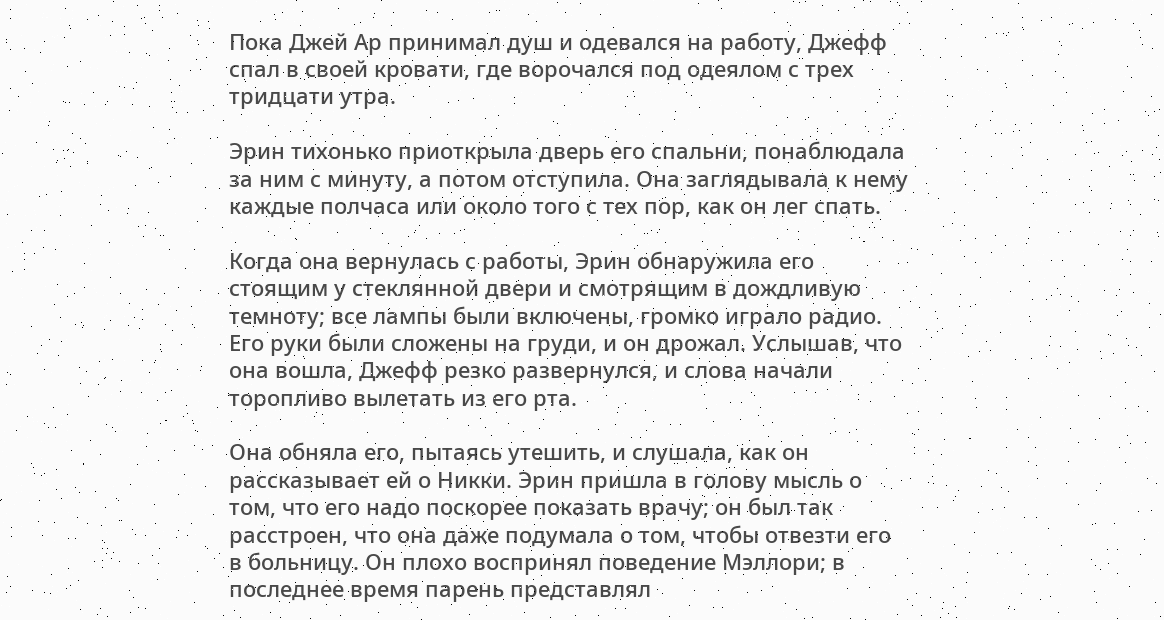Пока Джей Ар принимал душ и одевался на работу, Джефф спал в своей кровати, где ворочался под одеялом с трех тридцати утра.

Эрин тихонько приоткрыла дверь его спальни, понаблюдала за ним с минуту, а потом отступила. Она заглядывала к нему каждые полчаса или около того с тех пор, как он лег спать.

Когда она вернулась с работы, Эрин обнаружила его стоящим у стеклянной двери и смотрящим в дождливую темноту; все лампы были включены, громко играло радио. Его руки были сложены на груди, и он дрожал. Услышав, что она вошла, Джефф резко развернулся, и слова начали торопливо вылетать из его рта.

Она обняла его, пытаясь утешить, и слушала, как он рассказывает ей о Никки. Эрин пришла в голову мысль о том, что его надо поскорее показать врачу; он был так расстроен, что она даже подумала о том, чтобы отвезти его в больницу. Он плохо воспринял поведение Мэллори; в последнее время парень представлял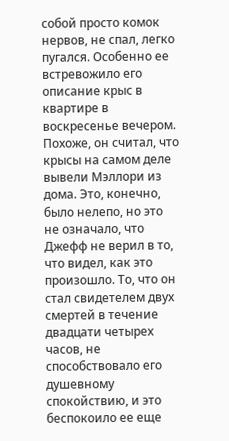собой просто комок нервов, не спал, легко пугался. Особенно ее встревожило его описание крыс в квартире в воскресенье вечером. Похоже, он считал, что крысы на самом деле вывели Мэллори из дома. Это, конечно, было нелепо, но это не означало, что Джефф не верил в то, что видел, как это произошло. То, что он стал свидетелем двух смертей в течение двадцати четырех часов, не способствовало его душевному спокойствию, и это беспокоило ее еще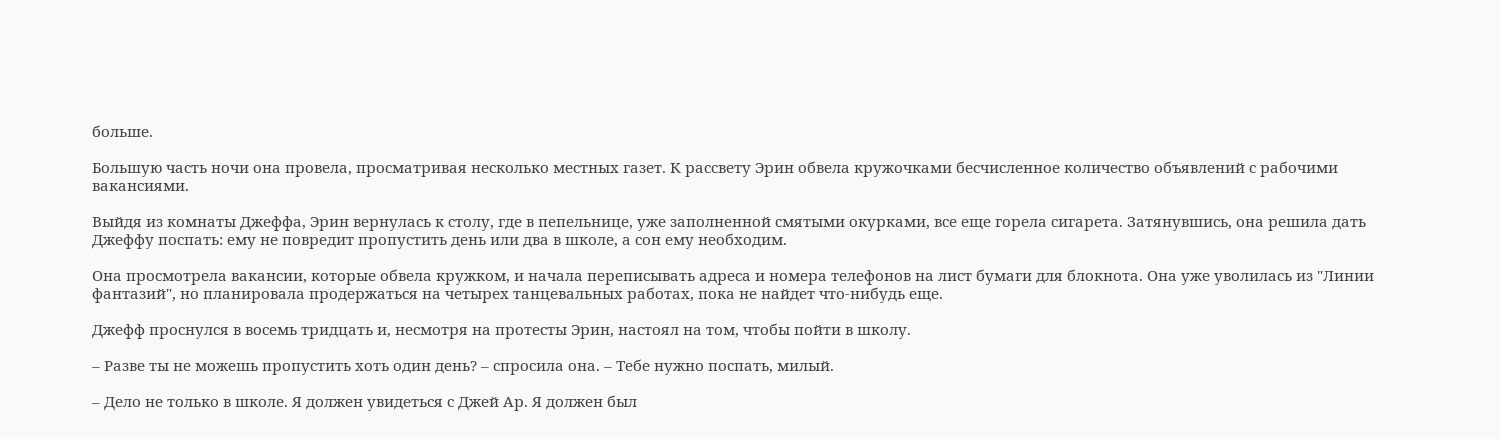больше.

Большую часть ночи она провела, просматривая несколько местных газет. К рассвету Эрин обвела кружочками бесчисленное количество объявлений с рабочими вакансиями.

Выйдя из комнаты Джеффа, Эрин вернулась к столу, где в пепельнице, уже заполненной смятыми окурками, все еще горела сигарета. Затянувшись, она решила дать Джеффу поспать: ему не повредит пропустить день или два в школе, а сон ему необходим.

Она просмотрела вакансии, которые обвела кружком, и начала переписывать адреса и номера телефонов на лист бумаги для блокнота. Она уже уволилась из "Линии фантазий", но планировала продержаться на четырех танцевальных работах, пока не найдет что-нибудь еще.

Джефф проснулся в восемь тридцать и, несмотря на протесты Эрин, настоял на том, чтобы пойти в школу.

– Разве ты не можешь пропустить хоть один день? – спросила она. – Тебе нужно поспать, милый.

– Дело не только в школе. Я должен увидеться с Джей Ар. Я должен был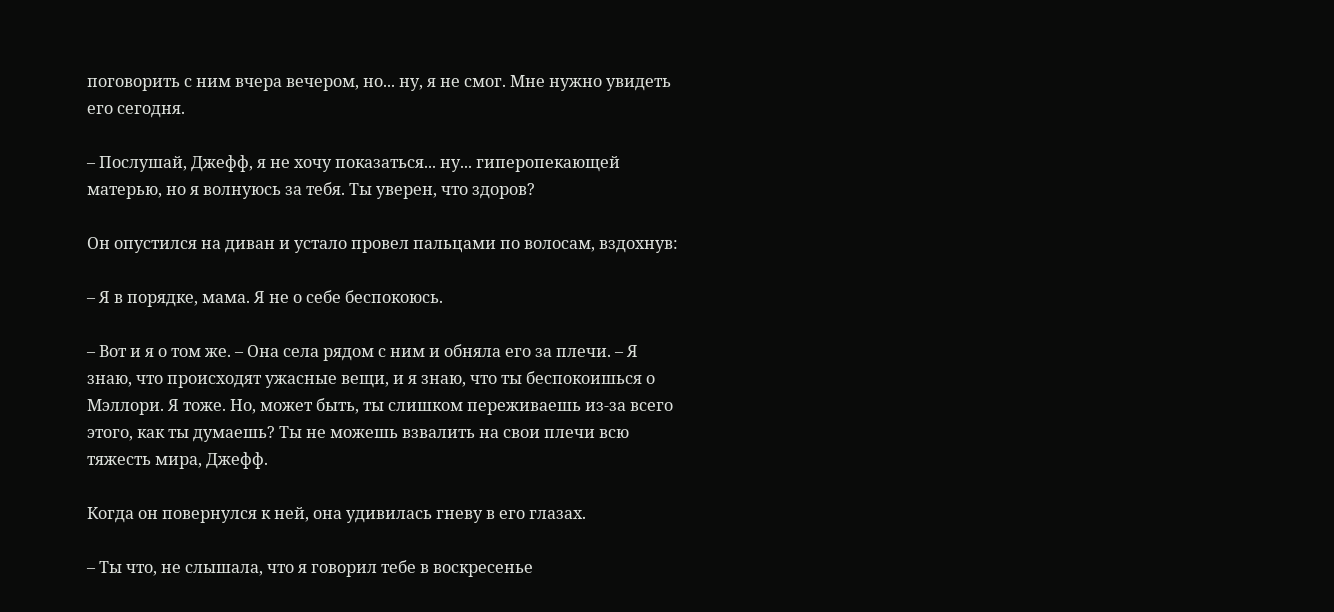поговорить с ним вчера вечером, но... ну, я не смог. Мне нужно увидеть его сегодня.

– Послушай, Джефф, я не хочу показаться... ну... гиперопекающей матерью, но я волнуюсь за тебя. Ты уверен, что здоров?

Он опустился на диван и устало провел пальцами по волосам, вздохнув:

– Я в порядке, мама. Я не о себе беспокоюсь.

– Вот и я о том же. – Она села рядом с ним и обняла его за плечи. – Я знаю, что происходят ужасные вещи, и я знаю, что ты беспокоишься о Мэллори. Я тоже. Но, может быть, ты слишком переживаешь из-за всего этого, как ты думаешь? Ты не можешь взвалить на свои плечи всю тяжесть мира, Джефф.

Когда он повернулся к ней, она удивилась гневу в его глазах.

– Ты что, не слышала, что я говорил тебе в воскресенье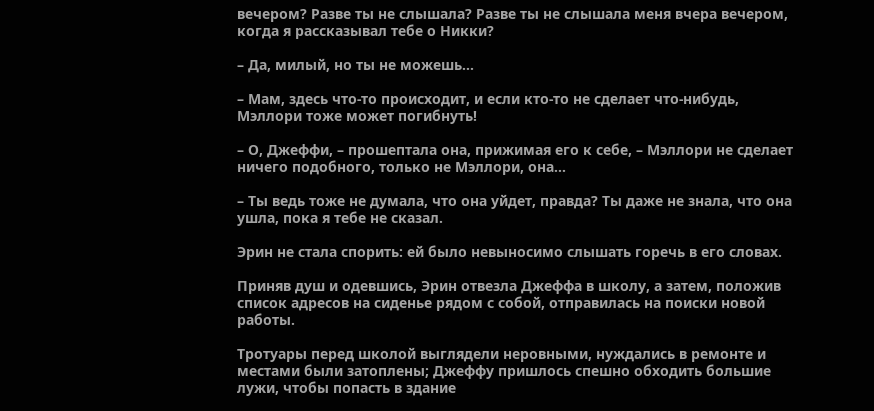вечером? Разве ты не слышала? Разве ты не слышала меня вчера вечером, когда я рассказывал тебе о Никки?

– Да, милый, но ты не можешь...

– Мам, здесь что-то происходит, и если кто-то не сделает что-нибудь, Мэллори тоже может погибнуть!

– О, Джеффи, – прошептала она, прижимая его к себе, – Мэллори не сделает ничего подобного, только не Мэллори, она...

– Ты ведь тоже не думала, что она уйдет, правда? Ты даже не знала, что она ушла, пока я тебе не сказал.

Эрин не стала спорить: ей было невыносимо слышать горечь в его словах.

Приняв душ и одевшись, Эрин отвезла Джеффа в школу, а затем, положив список адресов на сиденье рядом с собой, отправилась на поиски новой работы.

Тротуары перед школой выглядели неровными, нуждались в ремонте и местами были затоплены; Джеффу пришлось спешно обходить большие лужи, чтобы попасть в здание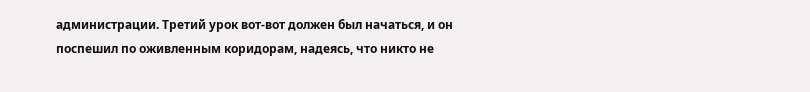администрации. Третий урок вот-вот должен был начаться, и он поспешил по оживленным коридорам, надеясь, что никто не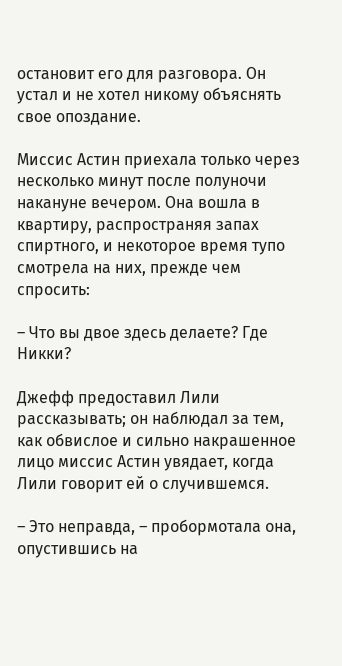остановит его для разговора. Он устал и не хотел никому объяснять свое опоздание.

Миссис Астин приехала только через несколько минут после полуночи накануне вечером. Она вошла в квартиру, распространяя запах спиртного, и некоторое время тупо смотрела на них, прежде чем спросить:

– Что вы двое здесь делаете? Где Никки?

Джефф предоставил Лили рассказывать; он наблюдал за тем, как обвислое и сильно накрашенное лицо миссис Астин увядает, когда Лили говорит ей о случившемся.

– Это неправда, – пробормотала она, опустившись на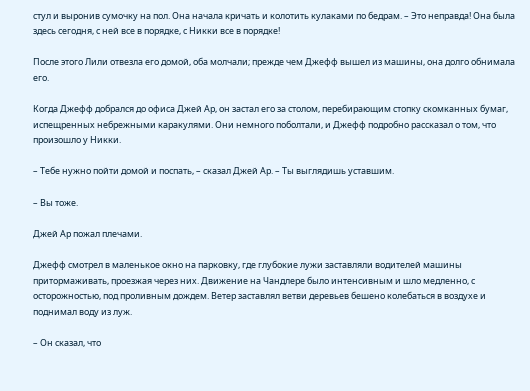стул и выронив сумочку на пол. Она начала кричать и колотить кулаками по бедрам. – Это неправда! Она была здесь сегодня, с ней все в порядке, с Никки все в порядке!

После этого Лили отвезла его домой, оба молчали; прежде чем Джефф вышел из машины, она долго обнимала его.

Когда Джефф добрался до офиса Джей Ар, он застал его за столом, перебирающим стопку скомканных бумаг, испещренных небрежными каракулями. Они немного поболтали, и Джефф подробно рассказал о том, что произошло у Никки.

– Тебе нужно пойти домой и поспать, – сказал Джей Ар. – Ты выглядишь уставшим.

– Вы тоже.

Джей Ар пожал плечами.

Джефф смотрел в маленькое окно на парковку, где глубокие лужи заставляли водителей машины притормаживать, проезжая через них. Движение на Чандлере было интенсивным и шло медленно, с осторожностью, под проливным дождем. Ветер заставлял ветви деревьев бешено колебаться в воздухе и поднимал воду из луж.

– Он сказал, что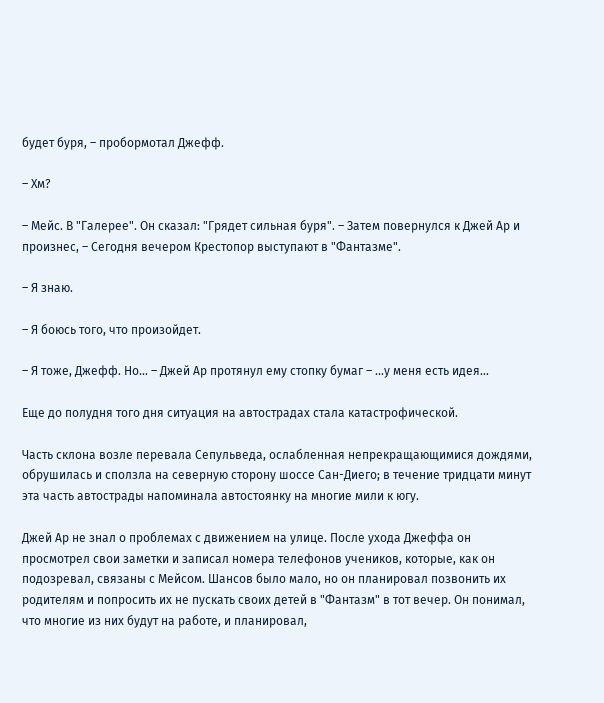будет буря, – пробормотал Джефф.

– Хм?

– Мейс. В "Галерее". Он сказал: "Грядет сильная буря". – Затем повернулся к Джей Ар и произнес, – Сегодня вечером Крестопор выступают в "Фантазме".

– Я знаю.

– Я боюсь того, что произойдет.

– Я тоже, Джефф. Но... – Джей Ар протянул ему стопку бумаг – ...у меня есть идея...

Еще до полудня того дня ситуация на автострадах стала катастрофической.

Часть склона возле перевала Сепульведа, ослабленная непрекращающимися дождями, обрушилась и сползла на северную сторону шоссе Сан-Диего; в течение тридцати минут эта часть автострады напоминала автостоянку на многие мили к югу.

Джей Ар не знал о проблемах с движением на улице. После ухода Джеффа он просмотрел свои заметки и записал номера телефонов учеников, которые, как он подозревал, связаны с Мейсом. Шансов было мало, но он планировал позвонить их родителям и попросить их не пускать своих детей в "Фантазм" в тот вечер. Он понимал, что многие из них будут на работе, и планировал,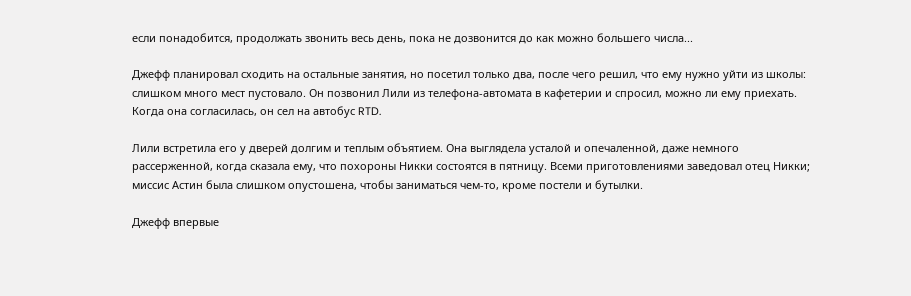если понадобится, продолжать звонить весь день, пока не дозвонится до как можно большего числа...

Джефф планировал сходить на остальные занятия, но посетил только два, после чего решил, что ему нужно уйти из школы: слишком много мест пустовало. Он позвонил Лили из телефона-автомата в кафетерии и спросил, можно ли ему приехать. Когда она согласилась, он сел на автобус RTD.

Лили встретила его у дверей долгим и теплым объятием. Она выглядела усталой и опечаленной, даже немного рассерженной, когда сказала ему, что похороны Никки состоятся в пятницу. Всеми приготовлениями заведовал отец Никки; миссис Астин была слишком опустошена, чтобы заниматься чем-то, кроме постели и бутылки.

Джефф впервые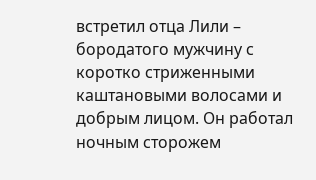встретил отца Лили – бородатого мужчину с коротко стриженными каштановыми волосами и добрым лицом. Он работал ночным сторожем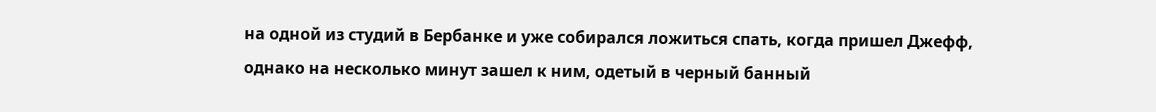на одной из студий в Бербанке и уже собирался ложиться спать, когда пришел Джефф, однако на несколько минут зашел к ним, одетый в черный банный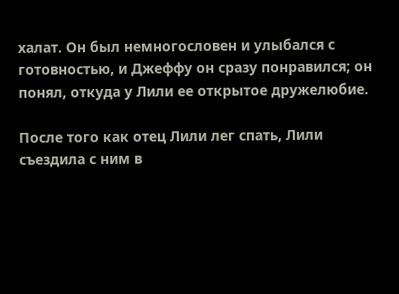халат. Он был немногословен и улыбался с готовностью, и Джеффу он сразу понравился; он понял, откуда у Лили ее открытое дружелюбие.

После того как отец Лили лег спать, Лили съездила с ним в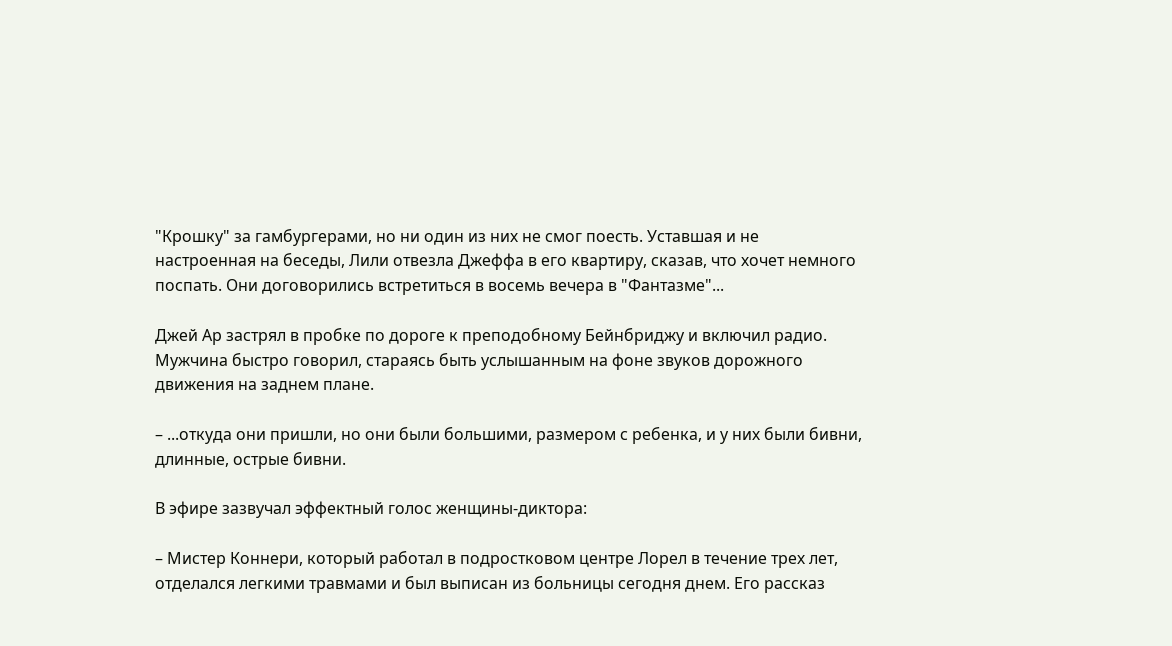"Крошку" за гамбургерами, но ни один из них не смог поесть. Уставшая и не настроенная на беседы, Лили отвезла Джеффа в его квартиру, сказав, что хочет немного поспать. Они договорились встретиться в восемь вечера в "Фантазме"...

Джей Ар застрял в пробке по дороге к преподобному Бейнбриджу и включил радио. Мужчина быстро говорил, стараясь быть услышанным на фоне звуков дорожного движения на заднем плане.

– ...откуда они пришли, но они были большими, размером с ребенка, и у них были бивни, длинные, острые бивни.

В эфире зазвучал эффектный голос женщины-диктора:

– Мистер Коннери, который работал в подростковом центре Лорел в течение трех лет, отделался легкими травмами и был выписан из больницы сегодня днем. Его рассказ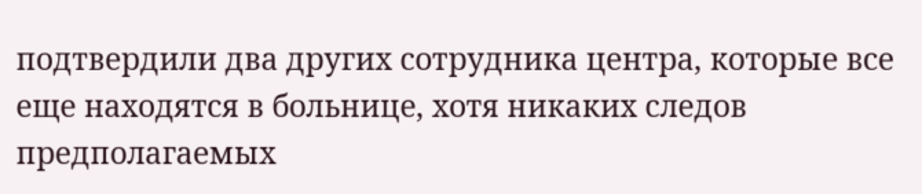подтвердили два других сотрудника центра, которые все еще находятся в больнице, хотя никаких следов предполагаемых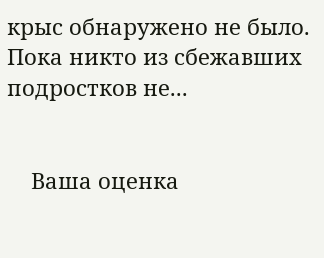крыс обнаружено не было. Пока никто из сбежавших подростков не...


    Ваша оценка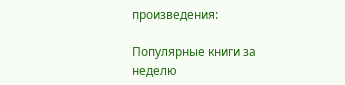произведения:

Популярные книги за неделю